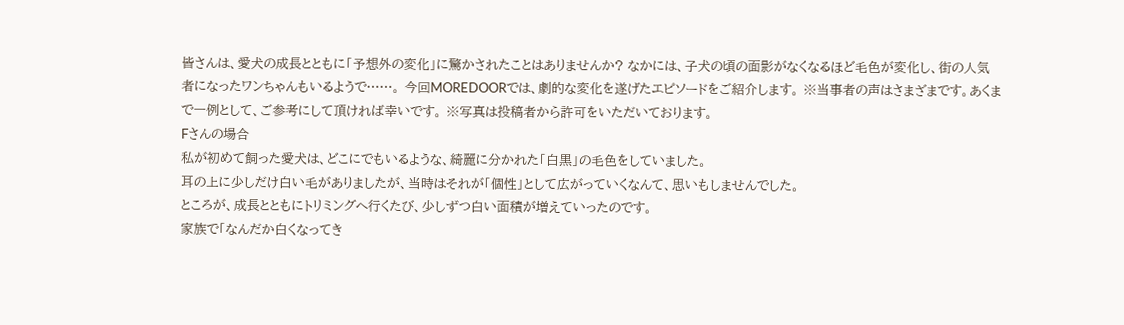皆さんは、愛犬の成長とともに「予想外の変化」に驚かされたことはありませんか? なかには、子犬の頃の面影がなくなるほど毛色が変化し、街の人気者になったワンちゃんもいるようで……。 今回MOREDOORでは、劇的な変化を遂げたエピソードをご紹介します。 ※当事者の声はさまざまです。あくまで一例として、ご参考にして頂ければ幸いです。 ※写真は投稿者から許可をいただいております。
Fさんの場合
私が初めて飼った愛犬は、どこにでもいるような、綺麗に分かれた「白黒」の毛色をしていました。
耳の上に少しだけ白い毛がありましたが、当時はそれが「個性」として広がっていくなんて、思いもしませんでした。
ところが、成長とともにトリミングへ行くたび、少しずつ白い面積が増えていったのです。
家族で「なんだか白くなってき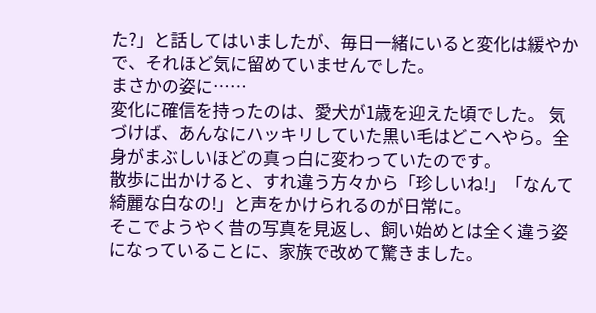た?」と話してはいましたが、毎日一緒にいると変化は緩やかで、それほど気に留めていませんでした。
まさかの姿に……
変化に確信を持ったのは、愛犬が1歳を迎えた頃でした。 気づけば、あんなにハッキリしていた黒い毛はどこへやら。全身がまぶしいほどの真っ白に変わっていたのです。
散歩に出かけると、すれ違う方々から「珍しいね!」「なんて綺麗な白なの!」と声をかけられるのが日常に。
そこでようやく昔の写真を見返し、飼い始めとは全く違う姿になっていることに、家族で改めて驚きました。